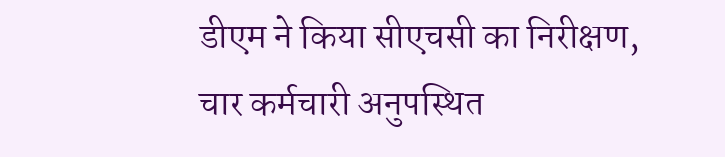डीएम ने किया सीएचसी का निरीक्षण, चार कर्मचारी अनुपस्थित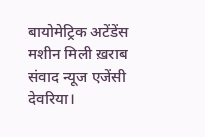बायोमेट्रिक अटेंडेंस मशीन मिली ख़राब
संवाद न्यूज एजेंसी
देवरिया।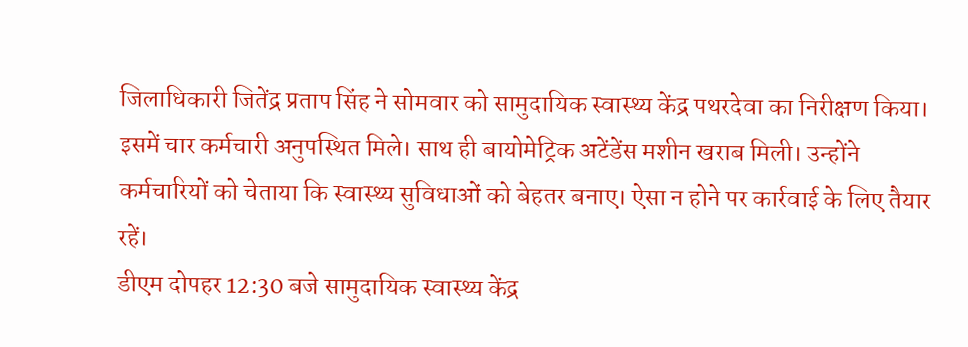जिलाधिकारी जितेंद्र प्रताप सिंह ने सोमवार को सामुदायिक स्वास्थ्य केंद्र पथरदेवा का निरीक्षण किया। इसमें चार कर्मचारी अनुपस्थित मिले। साथ ही बायोमेट्रिक अटेंडेंस मशीन खराब मिली। उन्होंने कर्मचारियों को चेताया कि स्वास्थ्य सुविधाओं को बेहतर बनाए। ऐसा न होने पर कार्रवाई के लिए तैयार रहें।
डीएम दोपहर 12:30 बजे सामुदायिक स्वास्थ्य केंद्र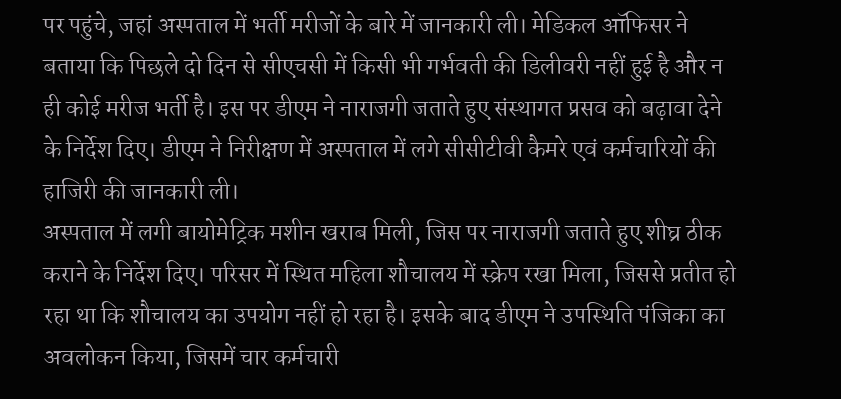पर पहुंचे, जहां अस्पताल में भर्ती मरीजों के बारे में जानकारी ली। मेडिकल ऑफिसर ने बताया कि पिछले दो दिन से सीएचसी में किसी भी गर्भवती की डिलीवरी नहीं हुई है और न ही कोई मरीज भर्ती है। इस पर डीएम ने नाराजगी जताते हुए संस्थागत प्रसव को बढ़ावा देने के निर्देश दिए। डीएम ने निरीक्षण में अस्पताल में लगे सीसीटीवी कैमरे एवं कर्मचारियों की हाजिरी की जानकारी ली।
अस्पताल में लगी बायोमेट्रिक मशीन खराब मिली, जिस पर नाराजगी जताते हुए शीघ्र ठीक कराने के निर्देश दिए। परिसर में स्थित महिला शौचालय में स्क्रेप रखा मिला, जिससे प्रतीत हो रहा था कि शौचालय का उपयोग नहीं हो रहा है। इसके बाद डीएम ने उपस्थिति पंजिका का अवलोकन किया, जिसमें चार कर्मचारी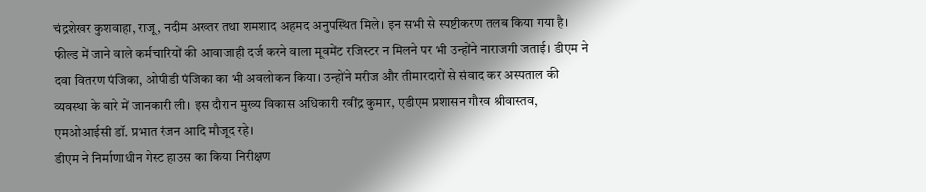चंद्रशेखर कुशवाहा, राजू, नदीम अख्तर तथा शमशाद अहमद अनुपस्थित मिले। इन सभी से स्पष्टीकरण तलब किया गया है।
फील्ड में जाने वाले कर्मचारियों की आवाजाही दर्ज करने वाला मूवमेंट रजिस्टर न मिलने पर भी उन्होंने नाराजगी जताई। डीएम ने दवा वितरण पंजिका, ओपीडी पंजिका का भी अवलोकन किया। उन्होंने मरीज और तीमारदारों से संवाद कर अस्पताल की व्यवस्था के बारे में जानकारी ली। इस दौरान मुख्य विकास अधिकारी रवींद्र कुमार, एडीएम प्रशासन गौरव श्रीवास्तव, एमओआईसी डॉ. प्रभात रंजन आदि मौजूद रहे।
डीएम ने निर्माणाधीन गेस्ट हाउस का किया निरीक्षण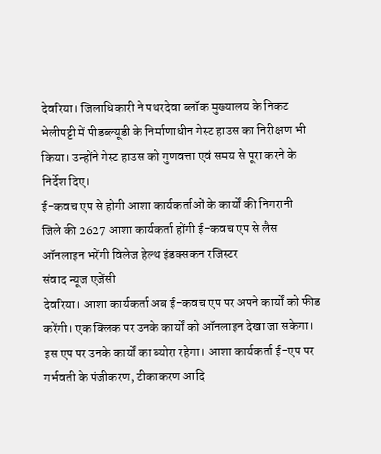देवरिया। जिलाधिकारी ने पथरदेवा ब्लॉक मुख्यालय के निकट भेलीपट्टी में पीडब्ल्यूडी के निर्माणाधीन गेस्ट हाउस का निरीक्षण भी किया। उन्होंने गेस्ट हाउस को गुणवत्ता एवं समय से पूरा करने के निर्देश दिए।
ई-कवच एप से होगी आशा कार्यकर्ताओं के कार्यों की निगरानी
जिले की 2627 आशा कार्यकर्ता होंगी ई-कवच एप से लैस
ऑनलाइन भरेंगी विलेज हेल्थ इंडक्सकन रजिस्टर
संवाद न्यूज एजेंसी
देवरिया। आशा कार्यकर्ता अब ई-कवच एप पर अपने कार्यों को फीड करेंगी। एक क्लिक पर उनके कार्यों को ऑनलाइन देखा जा सकेगा। इस एप पर उनके कार्यों का ब्योरा रहेगा। आशा कार्यकर्ता ई-एप पर गर्भवती के पंजीकरण, टीकाकरण आदि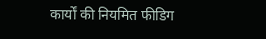कार्यों की नियमित फीडिग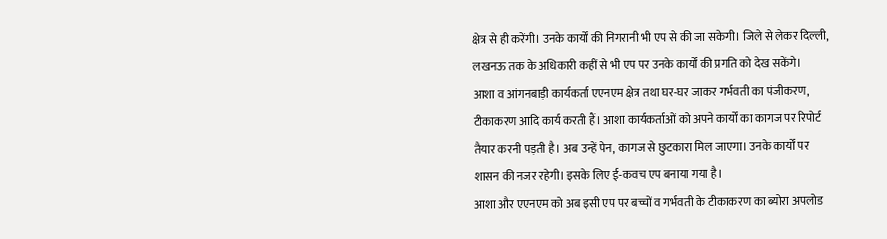क्षेत्र से ही करेंगी। उनके कार्यों की निगरानी भी एप से की जा सकेगी। जिले से लेकर दिल्ली, लखनऊ तक के अधिकारी कहीं से भी एप पर उनके कार्यों की प्रगति को देख सकेंगे।
आशा व आंगनबाड़ी कार्यकर्ता एएनएम क्षेत्र तथा घर-घर जाकर गर्भवती का पंजीकरण, टीकाकरण आदि कार्य करती हैं। आशा कार्यकर्ताओं को अपने कार्यों का कागज पर रिपोर्ट तैयार करनी पड़ती है। अब उन्हें पेन, कागज से छुटकारा मिल जाएगा। उनके कार्यों पर शासन की नजर रहेगी। इसके लिए ई-कवच एप बनाया गया है।
आशा और एएनएम को अब इसी एप पर बच्चों व गर्भवती के टीकाकरण का ब्योरा अपलोड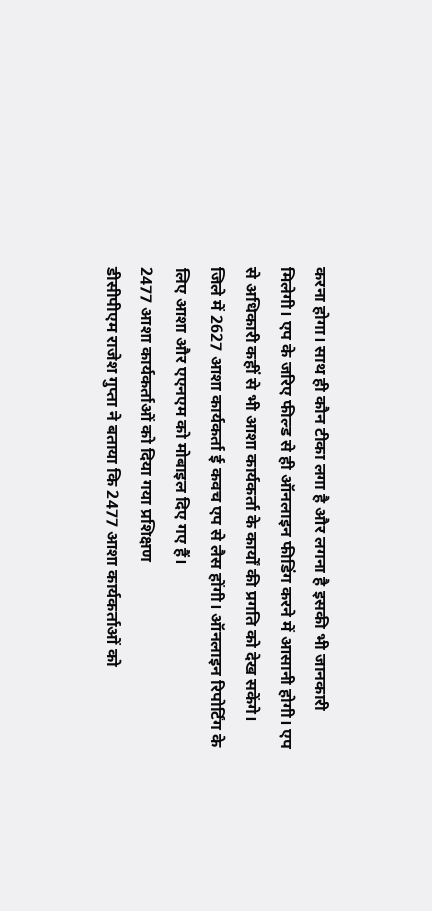करना होगा। साथ ही कौन टीका लगा है और लगना है इसकी भी जानकारी मिलेगी। एप के जरिए फील्ड से ही ऑनलाइन फीडिंग करने में आसानी होगी। एप से अधिकारी कहीं से भी आशा कार्यकर्ता के कार्यों की प्रगति को देख सकेंगे। जिले में 2627 आशा कार्यकर्ता ई कवच एप से लैस होंगी। ऑनलाइन रिपोर्टिंग के लिए आशा और एएनएम को मोबाइल दिए गए हैं।
2477 आशा कार्यकर्ताओं को दिया गया प्रशिक्षण
डीसीपीएम राजेश गुप्ता ने बताया कि 2477 आशा कार्यकर्ताओं को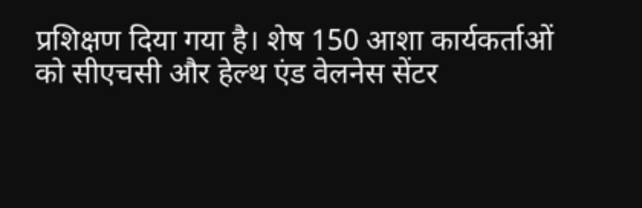प्रशिक्षण दिया गया है। शेष 150 आशा कार्यकर्ताओं को सीएचसी और हेल्थ एंड वेलनेस सेंटर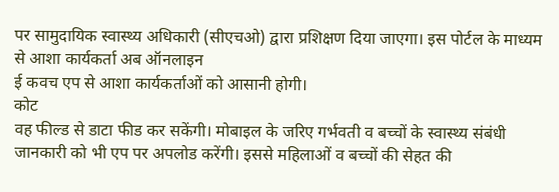पर सामुदायिक स्वास्थ्य अधिकारी (सीएचओ) द्वारा प्रशिक्षण दिया जाएगा। इस पोर्टल के माध्यम से आशा कार्यकर्ता अब ऑनलाइन
ई कवच एप से आशा कार्यकर्ताओं को आसानी होगी।
कोट
वह फील्ड से डाटा फीड कर सकेंगी। मोबाइल के जरिए गर्भवती व बच्चों के स्वास्थ्य संबंधी जानकारी को भी एप पर अपलोड करेंगी। इससे महिलाओं व बच्चों की सेहत की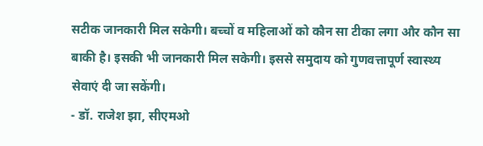सटीक जानकारी मिल सकेगी। बच्चों व महिलाओं को कौन सा टीका लगा और कौन सा बाकी है। इसकी भी जानकारी मिल सकेगी। इससे समुदाय को गुणवत्तापूर्ण स्वास्थ्य सेवाएं दी जा सकेंगी।
- डॉ. राजेश झा, सीएमओ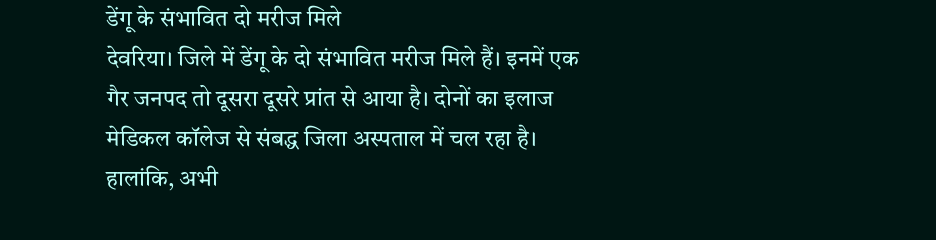डेंगू के संभावित दो मरीज मिले
देवरिया। जिले में डेंगू के दो संभावित मरीज मिले हैं। इनमें एक गैर जनपद तो दूसरा दूसरे प्रांत से आया है। दोनों का इलाज मेडिकल कॉलेज से संबद्ध जिला अस्पताल में चल रहा है। हालांकि, अभी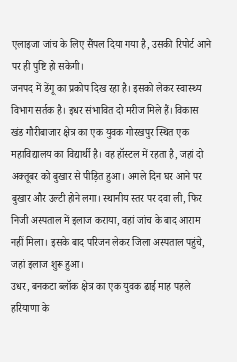एलाइजा जांच के लिए सैंपल दिया गया है, उसकी रिपोर्ट आने पर ही पुष्टि हो सकेगी।
जनपद में डेंगू का प्रकोप दिख रहा है। इसको लेकर स्वास्थ्य विभाग सर्तक है। इधर संभावित दो मरीज मिले हैं। विकास खंड गौरीबाजार क्षेत्र का एक युवक गोरखपुर स्थित एक महाविद्यालय का विद्यार्थी है। वह हॉस्टल में रहता है, जहां दो अक्तूबर को बुखार से पीड़ित हुआ। अगले दिन घर आने पर बुखार और उल्टी होने लगा। स्थानीय स्तर पर दवा ली, फिर निजी अस्पताल में इलाज कराया, वहां जांच के बाद आराम नहीं मिला। इसके बाद परिजन लेकर जिला अस्पताल पहुंचे, जहां इलाज शुरू हुआ।
उधर, बनकटा ब्लॉक क्षेत्र का एक युवक ढाई माह पहले हरियाणा के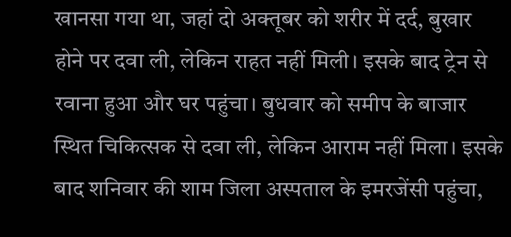खानसा गया था, जहां दो अक्तूबर को शरीर में दर्द, बुखार होने पर दवा ली, लेकिन राहत नहीं मिली। इसके बाद ट्रेन से रवाना हुआ और घर पहुंचा। बुधवार को समीप के बाजार स्थित चिकित्सक से दवा ली, लेकिन आराम नहीं मिला। इसके बाद शनिवार की शाम जिला अस्पताल के इमरजेंसी पहुंचा,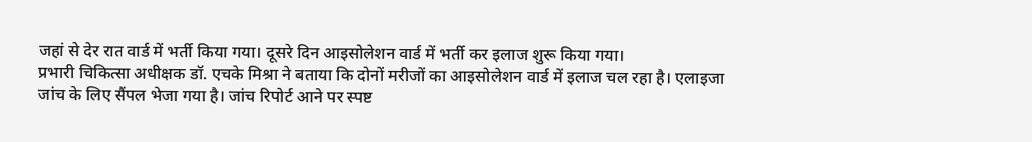जहां से देर रात वार्ड में भर्ती किया गया। दूसरे दिन आइसोलेशन वार्ड में भर्ती कर इलाज शुरू किया गया।
प्रभारी चिकित्सा अधीक्षक डॉ. एचके मिश्रा ने बताया कि दोनों मरीजों का आइसोलेशन वार्ड में इलाज चल रहा है। एलाइजा जांच के लिए सैंपल भेजा गया है। जांच रिपोर्ट आने पर स्पष्ट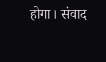होगा। संवाद